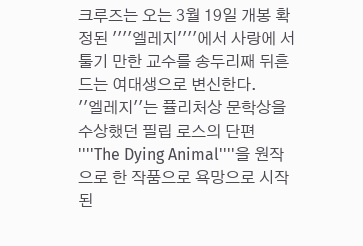크루즈는 오는 3월 19일 개봉 확정된 ''''엘레지''''에서 사랑에 서툴기 만한 교수를 송두리째 뒤흔드는 여대생으로 변신한다.
''엘레지''는 퓰리처상 문학상을 수상했던 필립 로스의 단편 ''''The Dying Animal''''을 원작으로 한 작품으로 욕망으로 시작된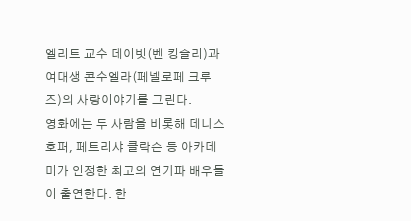엘리트 교수 데이빗(벤 킹슬리)과 여대생 콘수엘라(페넬로페 크루즈)의 사랑이야기를 그린다.
영화에는 두 사람을 비롯해 데니스 호퍼, 페트리샤 클락슨 등 아카데미가 인정한 최고의 연기파 배우들이 출연한다. 한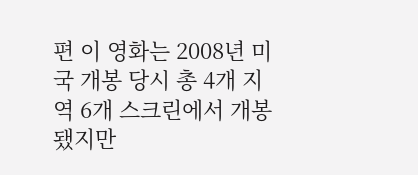편 이 영화는 2008년 미국 개봉 당시 총 4개 지역 6개 스크린에서 개봉됐지만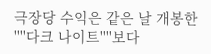극장당 수익은 같은 날 개봉한 ''''다크 나이트''''보다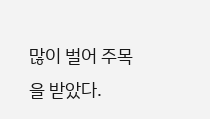많이 벌어 주목을 받았다.